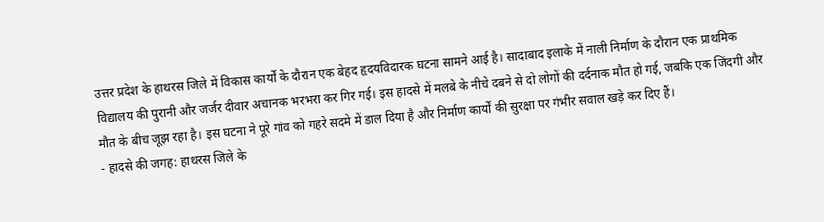उत्तर प्रदेश के हाथरस जिले में विकास कार्यों के दौरान एक बेहद हृदयविदारक घटना सामने आई है। सादाबाद इलाके में नाली निर्माण के दौरान एक प्राथमिक विद्यालय की पुरानी और जर्जर दीवार अचानक भरभरा कर गिर गई। इस हादसे में मलबे के नीचे दबने से दो लोगों की दर्दनाक मौत हो गई, जबकि एक जिंदगी और मौत के बीच जूझ रहा है। इस घटना ने पूरे गांव को गहरे सदमे में डाल दिया है और निर्माण कार्यों की सुरक्षा पर गंभीर सवाल खड़े कर दिए हैं।
- हादसे की जगह: हाथरस जिले के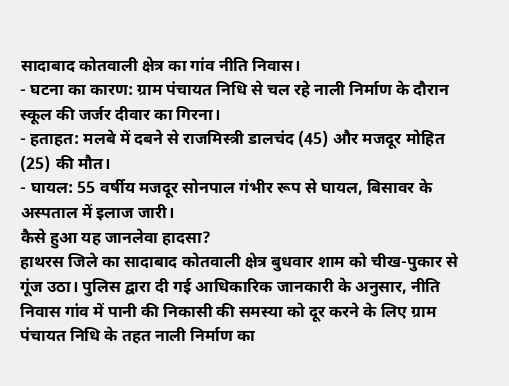सादाबाद कोतवाली क्षेत्र का गांव नीति निवास।
- घटना का कारण: ग्राम पंचायत निधि से चल रहे नाली निर्माण के दौरान स्कूल की जर्जर दीवार का गिरना।
- हताहत: मलबे में दबने से राजमिस्त्री डालचंद (45) और मजदूर मोहित (25) की मौत।
- घायल: 55 वर्षीय मजदूर सोनपाल गंभीर रूप से घायल, बिसावर के अस्पताल में इलाज जारी।
कैसे हुआ यह जानलेवा हादसा?
हाथरस जिले का सादाबाद कोतवाली क्षेत्र बुधवार शाम को चीख-पुकार से गूंज उठा। पुलिस द्वारा दी गई आधिकारिक जानकारी के अनुसार, नीति निवास गांव में पानी की निकासी की समस्या को दूर करने के लिए ग्राम पंचायत निधि के तहत नाली निर्माण का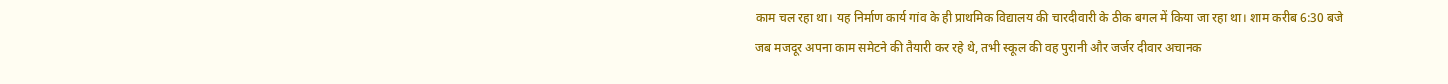काम चल रहा था। यह निर्माण कार्य गांव के ही प्राथमिक विद्यालय की चारदीवारी के ठीक बगल में किया जा रहा था। शाम करीब 6:30 बजे जब मजदूर अपना काम समेटने की तैयारी कर रहे थे, तभी स्कूल की वह पुरानी और जर्जर दीवार अचानक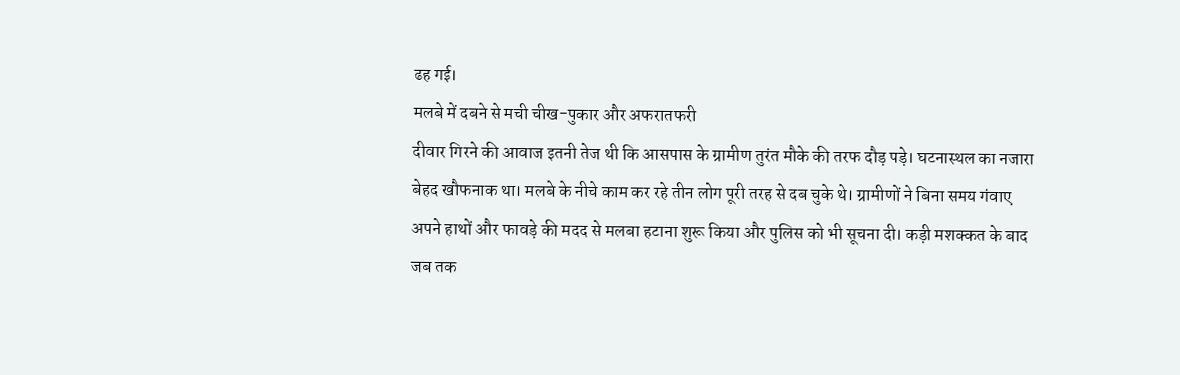ढह गई।
मलबे में दबने से मची चीख-पुकार और अफरातफरी
दीवार गिरने की आवाज इतनी तेज थी कि आसपास के ग्रामीण तुरंत मौके की तरफ दौड़ पड़े। घटनास्थल का नजारा बेहद खौफनाक था। मलबे के नीचे काम कर रहे तीन लोग पूरी तरह से दब चुके थे। ग्रामीणों ने बिना समय गंवाए अपने हाथों और फावड़े की मदद से मलबा हटाना शुरू किया और पुलिस को भी सूचना दी। कड़ी मशक्कत के बाद जब तक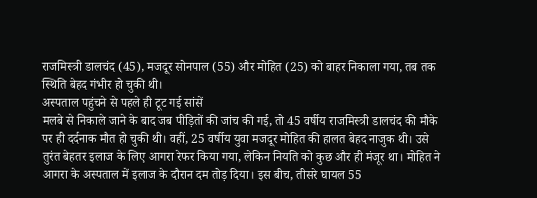राजमिस्त्री डालचंद (45), मजदूर सोनपाल (55) और मोहित (25) को बाहर निकाला गया, तब तक स्थिति बेहद गंभीर हो चुकी थी।
अस्पताल पहुंचने से पहले ही टूट गई सांसें
मलबे से निकाले जाने के बाद जब पीड़ितों की जांच की गई, तो 45 वर्षीय राजमिस्त्री डालचंद की मौके पर ही दर्दनाक मौत हो चुकी थी। वहीं, 25 वर्षीय युवा मजदूर मोहित की हालत बेहद नाजुक थी। उसे तुरंत बेहतर इलाज के लिए आगरा रेफर किया गया, लेकिन नियति को कुछ और ही मंजूर था। मोहित ने आगरा के अस्पताल में इलाज के दौरान दम तोड़ दिया। इस बीच, तीसरे घायल 55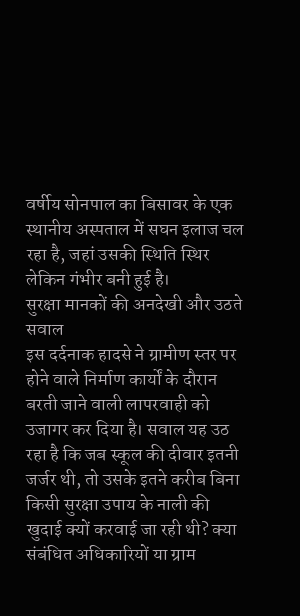वर्षीय सोनपाल का बिसावर के एक स्थानीय अस्पताल में सघन इलाज चल रहा है, जहां उसकी स्थिति स्थिर लेकिन गंभीर बनी हुई है।
सुरक्षा मानकों की अनदेखी और उठते सवाल
इस दर्दनाक हादसे ने ग्रामीण स्तर पर होने वाले निर्माण कार्यों के दौरान बरती जाने वाली लापरवाही को उजागर कर दिया है। सवाल यह उठ रहा है कि जब स्कूल की दीवार इतनी जर्जर थी, तो उसके इतने करीब बिना किसी सुरक्षा उपाय के नाली की खुदाई क्यों करवाई जा रही थी? क्या संबंधित अधिकारियों या ग्राम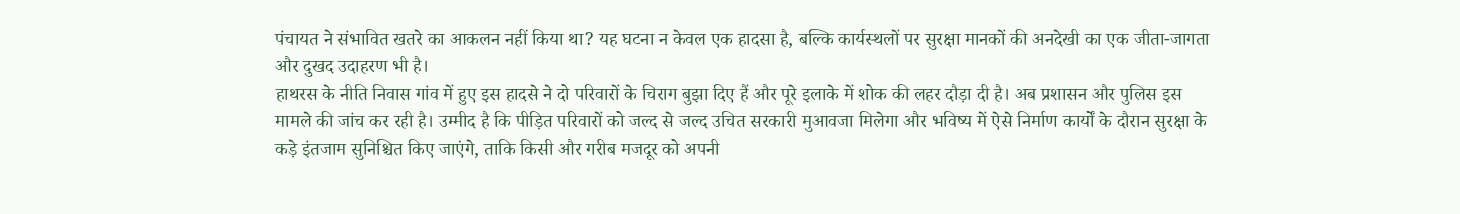पंचायत ने संभावित खतरे का आकलन नहीं किया था? यह घटना न केवल एक हादसा है, बल्कि कार्यस्थलों पर सुरक्षा मानकों की अनदेखी का एक जीता-जागता और दुखद उदाहरण भी है।
हाथरस के नीति निवास गांव में हुए इस हादसे ने दो परिवारों के चिराग बुझा दिए हैं और पूरे इलाके में शोक की लहर दौड़ा दी है। अब प्रशासन और पुलिस इस मामले की जांच कर रही है। उम्मीद है कि पीड़ित परिवारों को जल्द से जल्द उचित सरकारी मुआवजा मिलेगा और भविष्य में ऐसे निर्माण कार्यों के दौरान सुरक्षा के कड़े इंतजाम सुनिश्चित किए जाएंगे, ताकि किसी और गरीब मजदूर को अपनी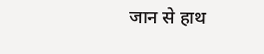जान से हाथ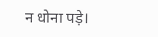न धोना पड़े।